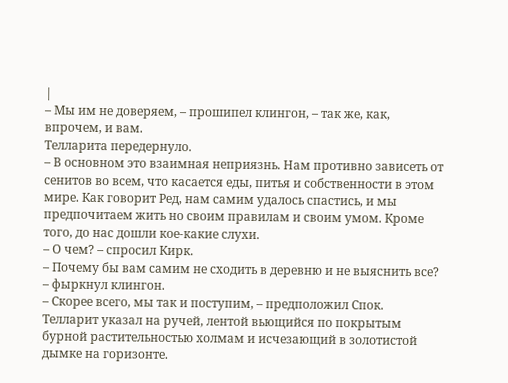|
– Мы им не доверяем, – прошипел клингон, – так же, как, впрочем, и вам.
Телларита передернуло.
– В основном это взаимная неприязнь. Нам противно зависеть от сенитов во всем, что касается еды, питья и собственности в этом мире. Как говорит Ред, нам самим удалось спастись, и мы предпочитаем жить но своим правилам и своим умом. Кроме того, до нас дошли кое-какие слухи.
– О чем? – спросил Кирк.
– Почему бы вам самим не сходить в деревню и не выяснить все? – фыркнул клингон.
– Скорее всего, мы так и поступим, – предположил Спок.
Телларит указал на ручей, лентой вьющийся по покрытым бурной растительностью холмам и исчезающий в золотистой дымке на горизонте.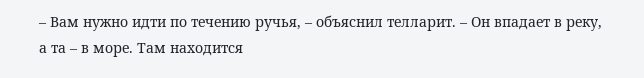– Вам нужно идти по течению ручья, – объяснил телларит. – Он впадает в реку, а та – в море. Там находится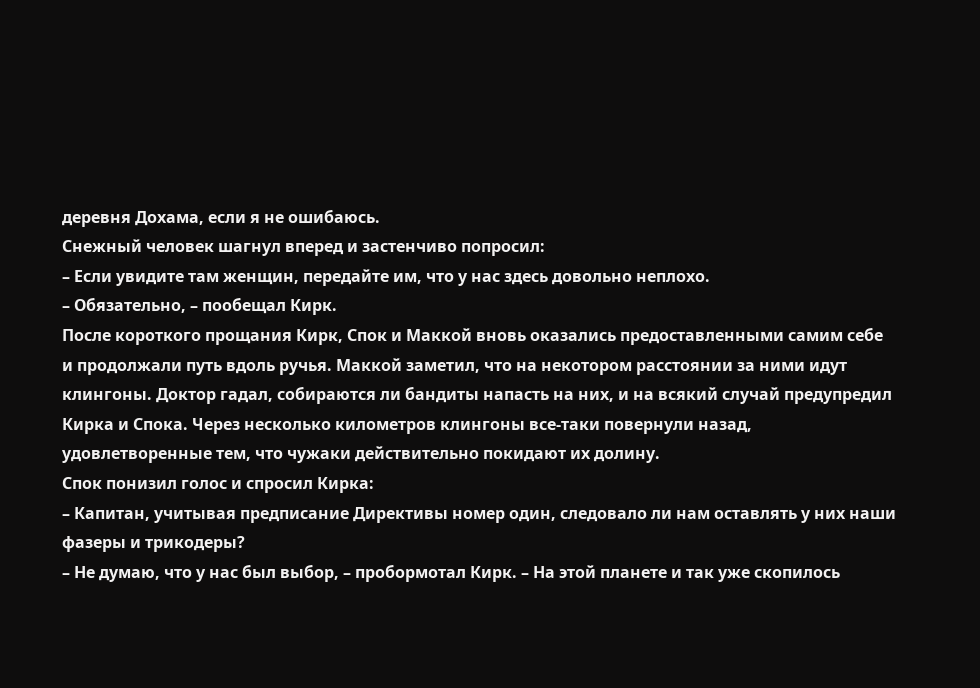деревня Дохама, если я не ошибаюсь.
Снежный человек шагнул вперед и застенчиво попросил:
– Если увидите там женщин, передайте им, что у нас здесь довольно неплохо.
– Обязательно, – пообещал Кирк.
После короткого прощания Кирк, Спок и Маккой вновь оказались предоставленными самим себе и продолжали путь вдоль ручья. Маккой заметил, что на некотором расстоянии за ними идут клингоны. Доктор гадал, собираются ли бандиты напасть на них, и на всякий случай предупредил Кирка и Спока. Через несколько километров клингоны все-таки повернули назад, удовлетворенные тем, что чужаки действительно покидают их долину.
Спок понизил голос и спросил Кирка:
– Капитан, учитывая предписание Директивы номер один, следовало ли нам оставлять у них наши фазеры и трикодеры?
– Не думаю, что у нас был выбор, – пробормотал Кирк. – На этой планете и так уже скопилось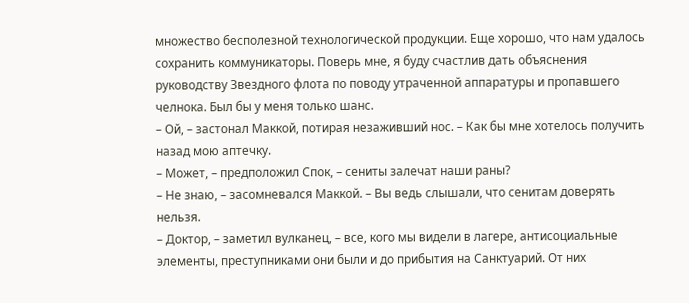множество бесполезной технологической продукции. Еще хорошо, что нам удалось сохранить коммуникаторы. Поверь мне, я буду счастлив дать объяснения руководству Звездного флота по поводу утраченной аппаратуры и пропавшего челнока. Был бы у меня только шанс.
– Ой, – застонал Маккой, потирая незаживший нос. – Как бы мне хотелось получить назад мою аптечку.
– Может, – предположил Спок, – сениты залечат наши раны?
– Не знаю, – засомневался Маккой. – Вы ведь слышали, что сенитам доверять нельзя.
– Доктор, – заметил вулканец, – все, кого мы видели в лагере, антисоциальные элементы, преступниками они были и до прибытия на Санктуарий. От них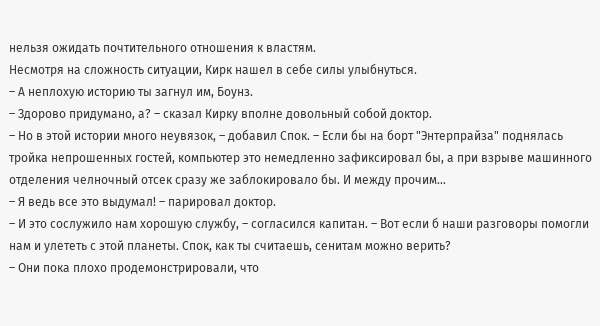нельзя ожидать почтительного отношения к властям.
Несмотря на сложность ситуации, Кирк нашел в себе силы улыбнуться.
– А неплохую историю ты загнул им, Боунз.
– Здорово придумано, а? – сказал Кирку вполне довольный собой доктор.
– Но в этой истории много неувязок, – добавил Спок. – Если бы на борт "Энтерпрайза" поднялась тройка непрошенных гостей, компьютер это немедленно зафиксировал бы, а при взрыве машинного отделения челночный отсек сразу же заблокировало бы. И между прочим...
– Я ведь все это выдумал! – парировал доктор.
– И это сослужило нам хорошую службу, – согласился капитан. – Вот если б наши разговоры помогли нам и улететь с этой планеты. Спок, как ты считаешь, сенитам можно верить?
– Они пока плохо продемонстрировали, что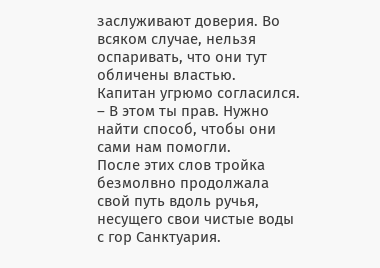заслуживают доверия. Во всяком случае, нельзя оспаривать, что они тут обличены властью.
Капитан угрюмо согласился.
– В этом ты прав. Нужно найти способ, чтобы они сами нам помогли.
После этих слов тройка безмолвно продолжала свой путь вдоль ручья, несущего свои чистые воды с гор Санктуария.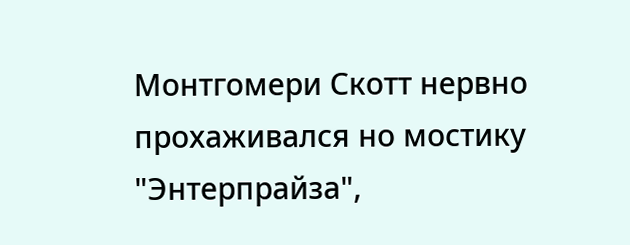Монтгомери Скотт нервно прохаживался но мостику "Энтерпрайза",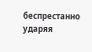беспрестанно ударяя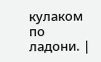кулаком по ладони. |